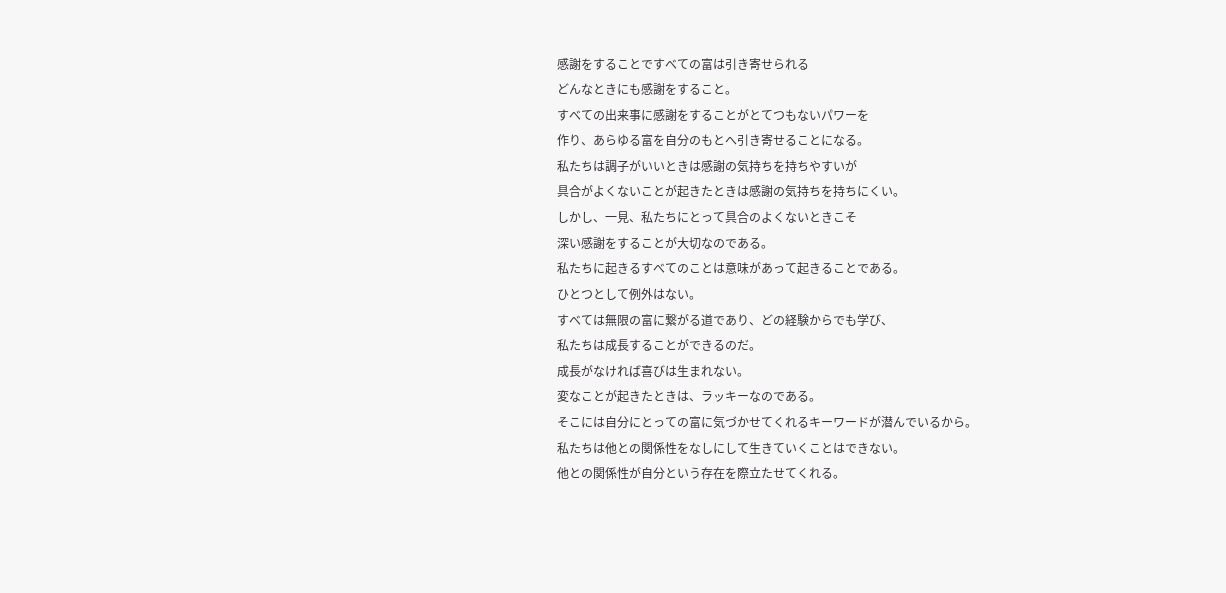感謝をすることですべての富は引き寄せられる
どんなときにも感謝をすること。
すべての出来事に感謝をすることがとてつもないパワーを
作り、あらゆる富を自分のもとへ引き寄せることになる。
私たちは調子がいいときは感謝の気持ちを持ちやすいが
具合がよくないことが起きたときは感謝の気持ちを持ちにくい。
しかし、一見、私たちにとって具合のよくないときこそ
深い感謝をすることが大切なのである。
私たちに起きるすべてのことは意味があって起きることである。
ひとつとして例外はない。
すべては無限の富に繋がる道であり、どの経験からでも学び、
私たちは成長することができるのだ。
成長がなければ喜びは生まれない。
変なことが起きたときは、ラッキーなのである。
そこには自分にとっての富に気づかせてくれるキーワードが潜んでいるから。
私たちは他との関係性をなしにして生きていくことはできない。
他との関係性が自分という存在を際立たせてくれる。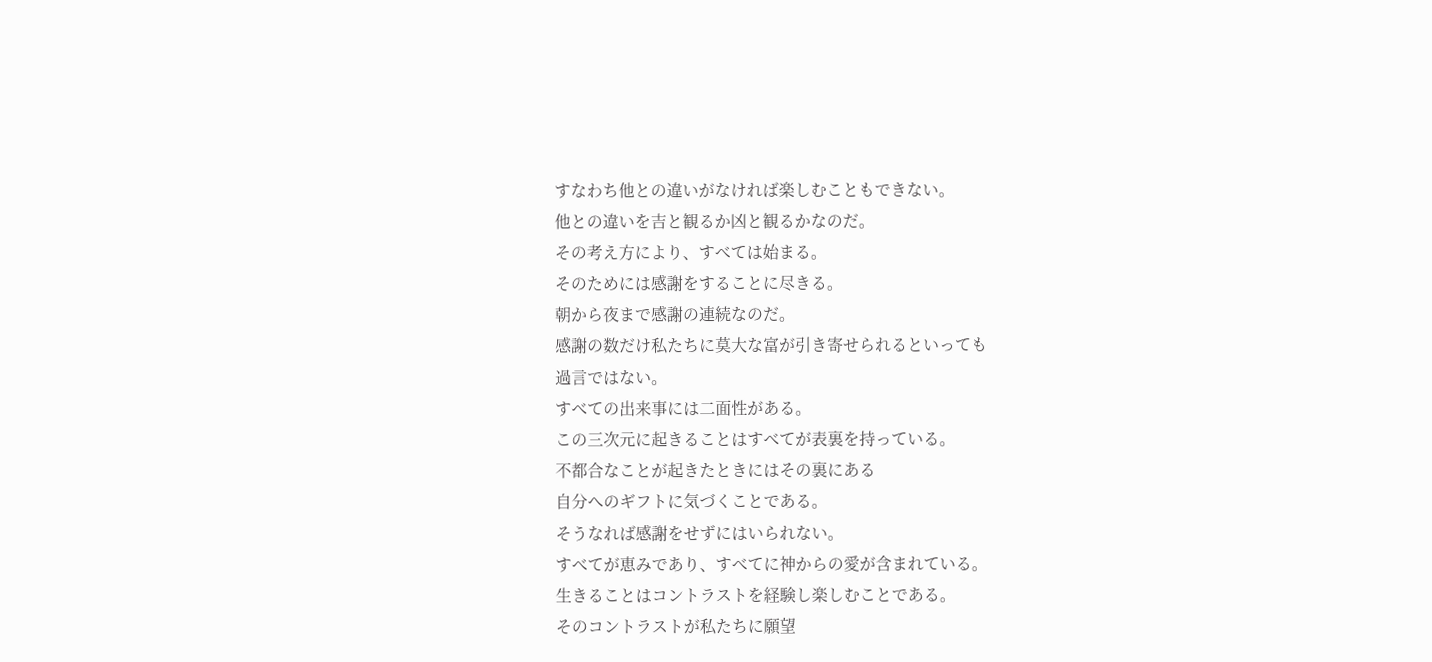すなわち他との違いがなければ楽しむこともできない。
他との違いを吉と観るか凶と観るかなのだ。
その考え方により、すべては始まる。
そのためには感謝をすることに尽きる。
朝から夜まで感謝の連続なのだ。
感謝の数だけ私たちに莫大な富が引き寄せられるといっても
過言ではない。
すべての出来事には二面性がある。
この三次元に起きることはすべてが表裏を持っている。
不都合なことが起きたときにはその裏にある
自分へのギフトに気づくことである。
そうなれば感謝をせずにはいられない。
すべてが恵みであり、すべてに神からの愛が含まれている。
生きることはコントラストを経験し楽しむことである。
そのコントラストが私たちに願望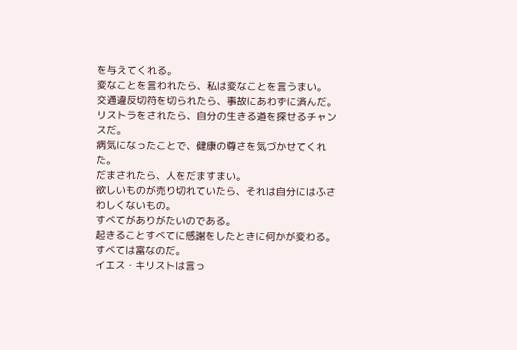を与えてくれる。
変なことを言われたら、私は変なことを言うまい。
交通違反切符を切られたら、事故にあわずに済んだ。
リストラをされたら、自分の生きる道を探せるチャンスだ。
病気になったことで、健康の尊さを気づかせてくれた。
だまされたら、人をだますまい。
欲しいものが売り切れていたら、それは自分にはふさわしくないもの。
すべてがありがたいのである。
起きることすべてに感謝をしたときに何かが変わる。
すべては富なのだ。
イエス・キリストは言っ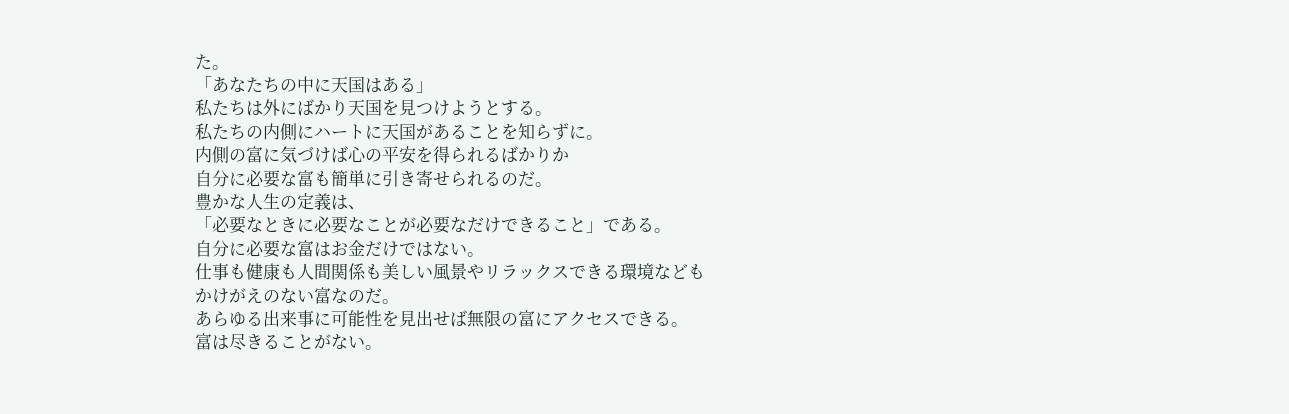た。
「あなたちの中に天国はある」
私たちは外にばかり天国を見つけようとする。
私たちの内側にハートに天国があることを知らずに。
内側の富に気づけば心の平安を得られるばかりか
自分に必要な富も簡単に引き寄せられるのだ。
豊かな人生の定義は、
「必要なときに必要なことが必要なだけできること」である。
自分に必要な富はお金だけではない。
仕事も健康も人間関係も美しい風景やリラックスできる環境なども
かけがえのない富なのだ。
あらゆる出来事に可能性を見出せば無限の富にアクセスできる。
富は尽きることがない。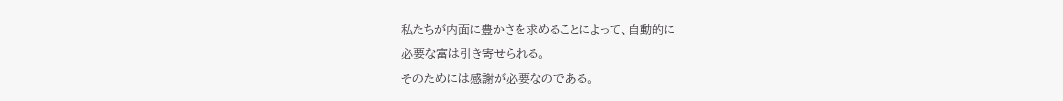私たちが内面に豊かさを求めることによって、自動的に
必要な富は引き寄せられる。
そのためには感謝が必要なのである。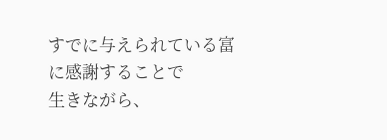すでに与えられている富に感謝することで
生きながら、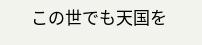この世でも天国を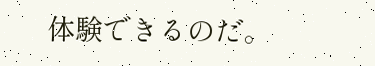体験できるのだ。